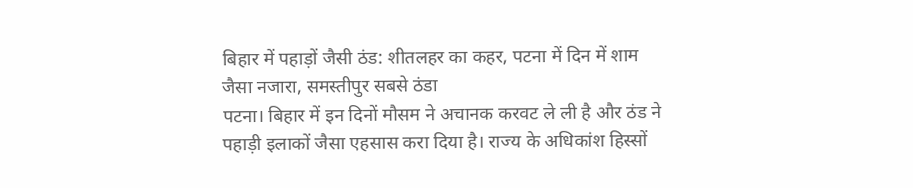बिहार में पहाड़ों जैसी ठंड: शीतलहर का कहर, पटना में दिन में शाम जैसा नजारा, समस्तीपुर सबसे ठंडा
पटना। बिहार में इन दिनों मौसम ने अचानक करवट ले ली है और ठंड ने पहाड़ी इलाकों जैसा एहसास करा दिया है। राज्य के अधिकांश हिस्सों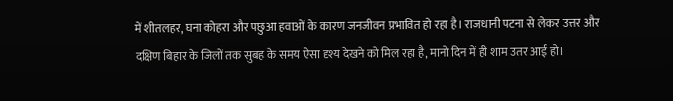में शीतलहर, घना कोहरा और पछुआ हवाओं के कारण जनजीवन प्रभावित हो रहा है। राजधानी पटना से लेकर उत्तर और दक्षिण बिहार के जिलों तक सुबह के समय ऐसा दृश्य देखने को मिल रहा है, मानो दिन में ही शाम उतर आई हो।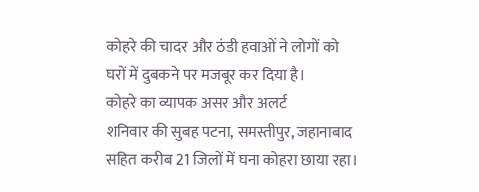कोहरे की चादर और ठंडी हवाओं ने लोगों को घरों में दुबकने पर मजबूर कर दिया है।
कोहरे का व्यापक असर और अलर्ट
शनिवार की सुबह पटना, समस्तीपुर, जहानाबाद सहित करीब 21 जिलों में घना कोहरा छाया रहा।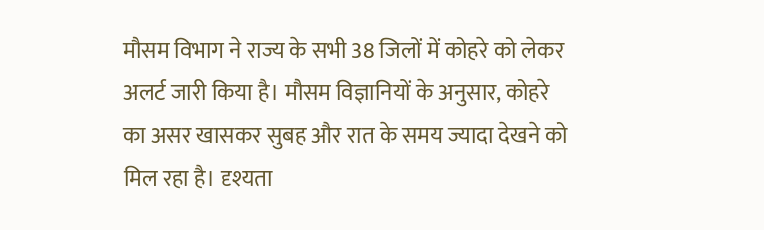मौसम विभाग ने राज्य के सभी 38 जिलों में कोहरे को लेकर अलर्ट जारी किया है। मौसम विज्ञानियों के अनुसार, कोहरे का असर खासकर सुबह और रात के समय ज्यादा देखने को मिल रहा है। दृश्यता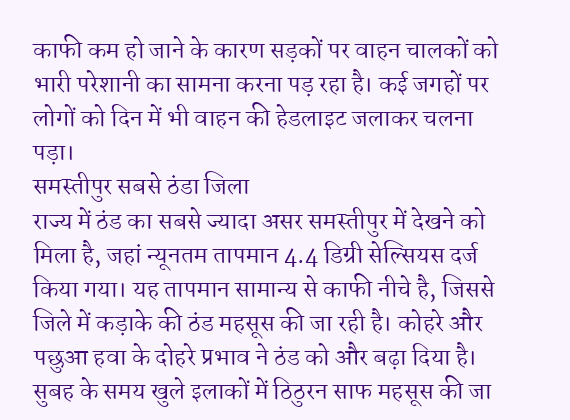काफी कम हो जाने के कारण सड़कों पर वाहन चालकों को भारी परेशानी का सामना करना पड़ रहा है। कई जगहों पर लोगों को दिन में भी वाहन की हेडलाइट जलाकर चलना पड़ा।
समस्तीपुर सबसे ठंडा जिला
राज्य में ठंड का सबसे ज्यादा असर समस्तीपुर में देखने को मिला है, जहां न्यूनतम तापमान 4.4 डिग्री सेल्सियस दर्ज किया गया। यह तापमान सामान्य से काफी नीचे है, जिससे जिले में कड़ाके की ठंड महसूस की जा रही है। कोहरे और पछुआ हवा के दोहरे प्रभाव ने ठंड को और बढ़ा दिया है। सुबह के समय खुले इलाकों में ठिठुरन साफ महसूस की जा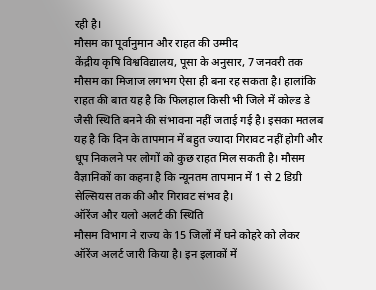रही है।
मौसम का पूर्वानुमान और राहत की उम्मीद
केंद्रीय कृषि विश्वविद्यालय, पूसा के अनुसार, 7 जनवरी तक मौसम का मिजाज लगभग ऐसा ही बना रह सकता है। हालांकि राहत की बात यह है कि फिलहाल किसी भी जिले में कोल्ड डे जैसी स्थिति बनने की संभावना नहीं जताई गई है। इसका मतलब यह है कि दिन के तापमान में बहुत ज्यादा गिरावट नहीं होगी और धूप निकलने पर लोगों को कुछ राहत मिल सकती है। मौसम वैज्ञानिकों का कहना है कि न्यूनतम तापमान में 1 से 2 डिग्री सेल्सियस तक की और गिरावट संभव है।
ऑरेंज और यलो अलर्ट की स्थिति
मौसम विभाग ने राज्य के 15 जिलों में घने कोहरे को लेकर ऑरेंज अलर्ट जारी किया है। इन इलाकों में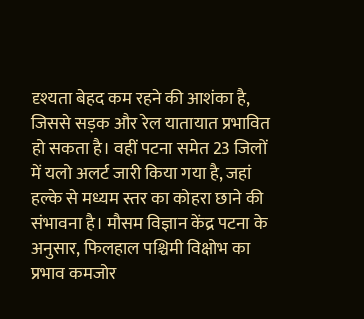दृश्यता बेहद कम रहने की आशंका है, जिससे सड़क और रेल यातायात प्रभावित हो सकता है। वहीं पटना समेत 23 जिलों में यलो अलर्ट जारी किया गया है, जहां हल्के से मध्यम स्तर का कोहरा छाने की संभावना है। मौसम विज्ञान केंद्र पटना के अनुसार, फिलहाल पश्चिमी विक्षोभ का प्रभाव कमजोर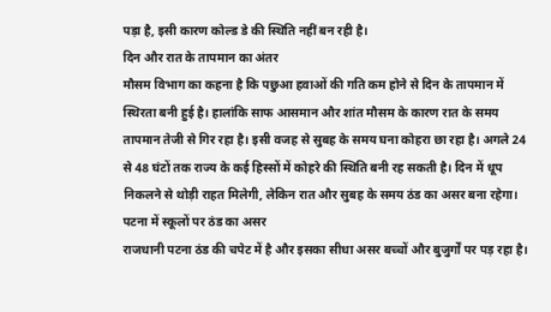पड़ा है, इसी कारण कोल्ड डे की स्थिति नहीं बन रही है।
दिन और रात के तापमान का अंतर
मौसम विभाग का कहना है कि पछुआ हवाओं की गति कम होने से दिन के तापमान में स्थिरता बनी हुई है। हालांकि साफ आसमान और शांत मौसम के कारण रात के समय तापमान तेजी से गिर रहा है। इसी वजह से सुबह के समय घना कोहरा छा रहा है। अगले 24 से 48 घंटों तक राज्य के कई हिस्सों में कोहरे की स्थिति बनी रह सकती है। दिन में धूप निकलने से थोड़ी राहत मिलेगी, लेकिन रात और सुबह के समय ठंड का असर बना रहेगा।
पटना में स्कूलों पर ठंड का असर
राजधानी पटना ठंड की चपेट में है और इसका सीधा असर बच्चों और बुजुर्गों पर पड़ रहा है।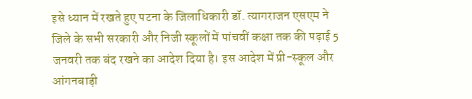इसे ध्यान में रखते हुए पटना के जिलाधिकारी डॉ. त्यागराजन एसएम ने जिले के सभी सरकारी और निजी स्कूलों में पांचवीं कक्षा तक की पढ़ाई 5 जनवरी तक बंद रखने का आदेश दिया है। इस आदेश में प्री-स्कूल और आंगनबाड़ी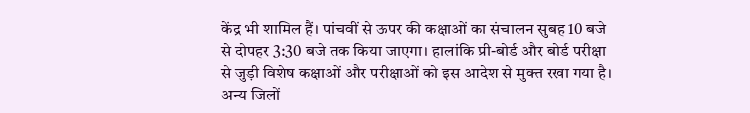केंद्र भी शामिल हैं। पांचवीं से ऊपर की कक्षाओं का संचालन सुबह 10 बजे से दोपहर 3:30 बजे तक किया जाएगा। हालांकि प्री-बोर्ड और बोर्ड परीक्षा से जुड़ी विशेष कक्षाओं और परीक्षाओं को इस आदेश से मुक्त रखा गया है।
अन्य जिलों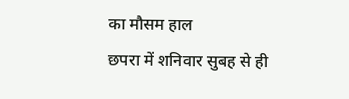का मौसम हाल
छपरा में शनिवार सुबह से ही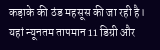कड़ाके की ठंड महसूस की जा रही है। यहां न्यूनतम तापमान 11 डिग्री और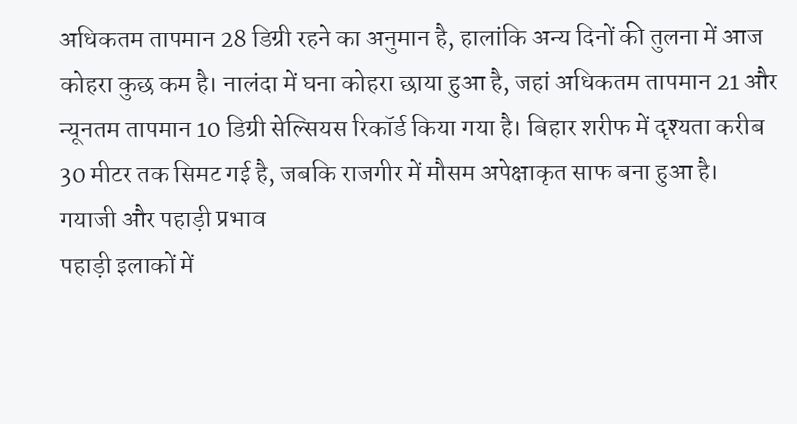अधिकतम तापमान 28 डिग्री रहने का अनुमान है, हालांकि अन्य दिनों की तुलना में आज कोहरा कुछ कम है। नालंदा में घना कोहरा छाया हुआ है, जहां अधिकतम तापमान 21 और न्यूनतम तापमान 10 डिग्री सेल्सियस रिकॉर्ड किया गया है। बिहार शरीफ में दृश्यता करीब 30 मीटर तक सिमट गई है, जबकि राजगीर में मौसम अपेक्षाकृत साफ बना हुआ है।
गयाजी और पहाड़ी प्रभाव
पहाड़ी इलाकों में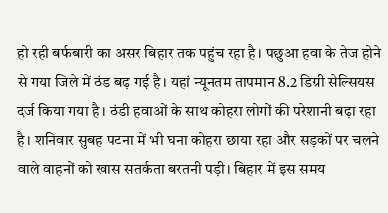हो रही बर्फबारी का असर बिहार तक पहुंच रहा है। पछुआ हवा के तेज होने से गया जिले में ठंड बढ़ गई है। यहां न्यूनतम तापमान 8.2 डिग्री सेल्सियस दर्ज किया गया है। ठंडी हवाओं के साथ कोहरा लोगों की परेशानी बढ़ा रहा है। शनिवार सुबह पटना में भी घना कोहरा छाया रहा और सड़कों पर चलने वाले वाहनों को खास सतर्कता बरतनी पड़ी। बिहार में इस समय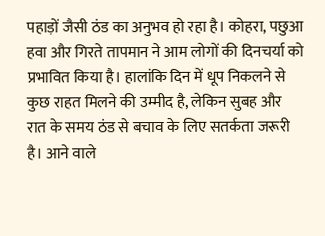पहाड़ों जैसी ठंड का अनुभव हो रहा है। कोहरा, पछुआ हवा और गिरते तापमान ने आम लोगों की दिनचर्या को प्रभावित किया है। हालांकि दिन में धूप निकलने से कुछ राहत मिलने की उम्मीद है, लेकिन सुबह और रात के समय ठंड से बचाव के लिए सतर्कता जरूरी है। आने वाले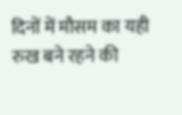दिनों में मौसम का यही रुख बने रहने की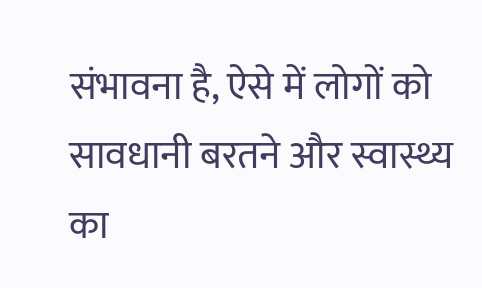संभावना है, ऐसे में लोगों को सावधानी बरतने और स्वास्थ्य का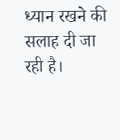ध्यान रखने की सलाह दी जा रही है।